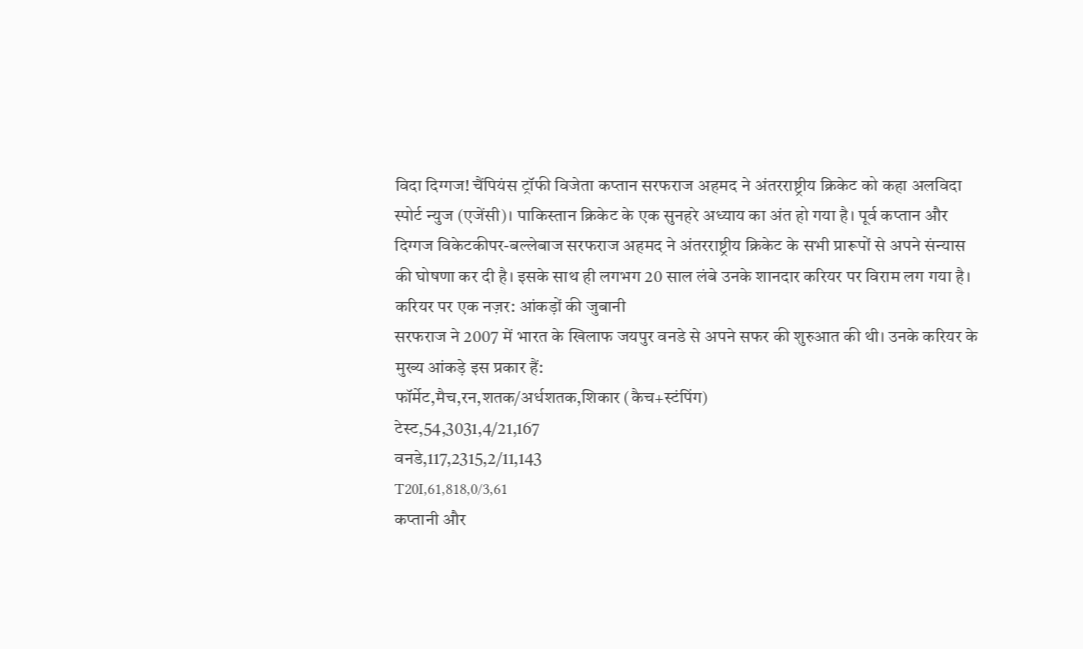विदा दिग्गज! चैंपियंस ट्रॉफी विजेता कप्तान सरफराज अहमद ने अंतरराष्ट्रीय क्रिकेट को कहा अलविदा
स्पोर्ट न्युज (एजेंसी)। पाकिस्तान क्रिकेट के एक सुनहरे अध्याय का अंत हो गया है। पूर्व कप्तान और दिग्गज विकेटकीपर-बल्लेबाज सरफराज अहमद ने अंतरराष्ट्रीय क्रिकेट के सभी प्रारूपों से अपने संन्यास की घोषणा कर दी है। इसके साथ ही लगभग 20 साल लंबे उनके शानदार करियर पर विराम लग गया है।
करियर पर एक नज़र: आंकड़ों की जुबानी
सरफराज ने 2007 में भारत के खिलाफ जयपुर वनडे से अपने सफर की शुरुआत की थी। उनके करियर के मुख्य आंकड़े इस प्रकार हैं:
फॉर्मेट,मैच,रन,शतक/अर्धशतक,शिकार (कैच+स्टंपिंग)
टेस्ट,54,3031,4/21,167
वनडे,117,2315,2/11,143
T20I,61,818,0/3,61
कप्तानी और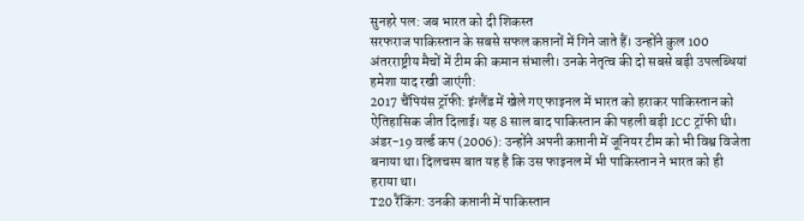सुनहरे पल: जब भारत को दी शिकस्त
सरफराज पाकिस्तान के सबसे सफल कप्तानों में गिने जाते हैं। उन्होंने कुल 100 अंतरराष्ट्रीय मैचों में टीम की कमान संभाली। उनके नेतृत्व की दो सबसे बड़ी उपलब्धियां हमेशा याद रखी जाएंगी:
2017 चैंपियंस ट्रॉफी: इंग्लैंड में खेले गए फाइनल में भारत को हराकर पाकिस्तान को ऐतिहासिक जीत दिलाई। यह 8 साल बाद पाकिस्तान की पहली बड़ी ICC ट्रॉफी थी।
अंडर-19 वर्ल्ड कप (2006): उन्होंने अपनी कप्तानी में जूनियर टीम को भी विश्व विजेता बनाया था। दिलचस्प बात यह है कि उस फाइनल में भी पाकिस्तान ने भारत को ही हराया था।
T20 रैंकिंग: उनकी कप्तानी में पाकिस्तान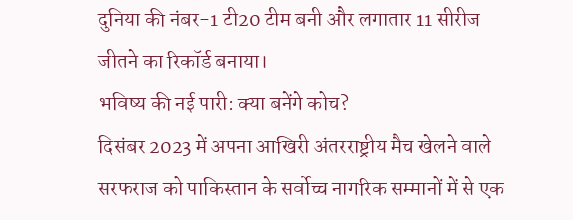दुनिया की नंबर-1 टी20 टीम बनी और लगातार 11 सीरीज जीतने का रिकॉर्ड बनाया।
भविष्य की नई पारी: क्या बनेंगे कोच?
दिसंबर 2023 में अपना आखिरी अंतरराष्ट्रीय मैच खेलने वाले सरफराज को पाकिस्तान के सर्वोच्च नागरिक सम्मानों में से एक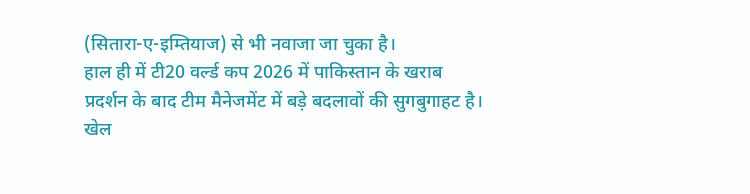(सितारा-ए-इम्तियाज) से भी नवाजा जा चुका है।
हाल ही में टी20 वर्ल्ड कप 2026 में पाकिस्तान के खराब प्रदर्शन के बाद टीम मैनेजमेंट में बड़े बदलावों की सुगबुगाहट है। खेल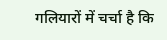गलियारों में चर्चा है कि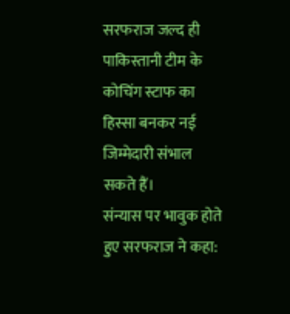सरफराज जल्द ही पाकिस्तानी टीम के कोचिंग स्टाफ का हिस्सा बनकर नई जिम्मेदारी संभाल सकते हैं।
संन्यास पर भावुक होते हुए सरफराज ने कहा: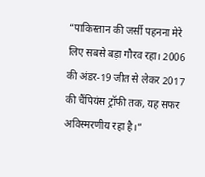“पाकिस्तान की जर्सी पहनना मेरे लिए सबसे बड़ा गौरव रहा। 2006 की अंडर-19 जीत से लेकर 2017 की चैंपियंस ट्रॉफी तक, यह सफर अविस्मरणीय रहा है।”